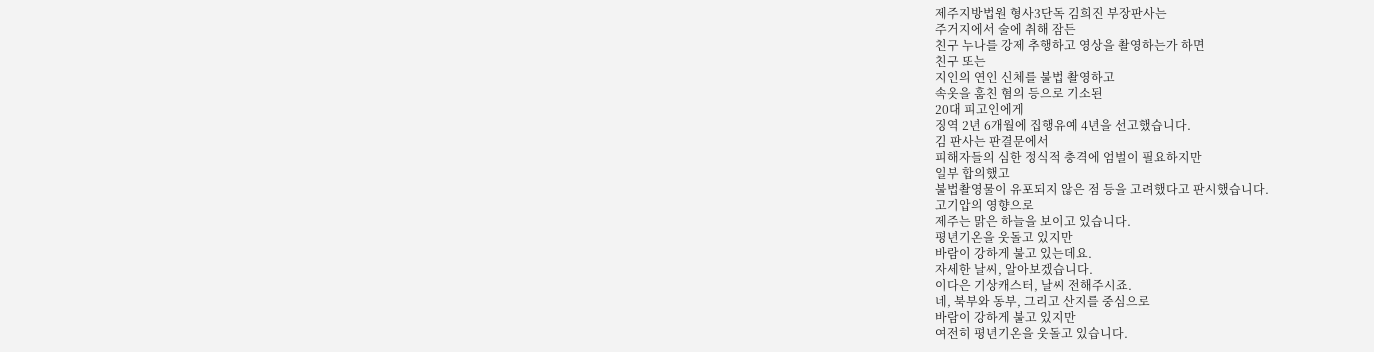제주지방법원 형사3단독 김희진 부장판사는
주거지에서 술에 취해 잠든
친구 누나를 강제 추행하고 영상을 촬영하는가 하면
친구 또는
지인의 연인 신체를 불법 촬영하고
속옷을 훔친 혐의 등으로 기소된
20대 피고인에게
징역 2년 6개월에 집행유예 4년을 선고했습니다.
김 판사는 판결문에서
피해자들의 심한 정식적 충격에 엄벌이 필요하지만
일부 합의했고
불법촬영물이 유포되지 않은 점 등을 고려했다고 판시했습니다.
고기압의 영향으로
제주는 맑은 하늘을 보이고 있습니다.
평년기온을 웃돌고 있지만
바람이 강하게 불고 있는데요.
자세한 날씨, 알아보겠습니다.
이다은 기상캐스터, 날씨 전해주시죠.
네, 북부와 동부, 그리고 산지를 중심으로
바람이 강하게 불고 있지만
여전히 평년기온을 웃돌고 있습니다.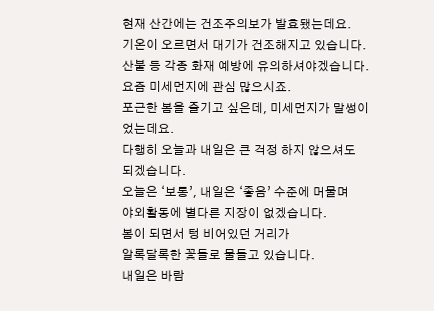현재 산간에는 건조주의보가 발효됐는데요.
기온이 오르면서 대기가 건조해지고 있습니다.
산불 등 각종 화재 예방에 유의하셔야겠습니다.
요즘 미세먼지에 관심 많으시죠.
포근한 봄을 즐기고 싶은데, 미세먼지가 말썽이었는데요.
다행히 오늘과 내일은 큰 걱정 하지 않으셔도 되겠습니다.
오늘은 ‘보통’, 내일은 ‘좋음’ 수준에 머물며
야외활동에 별다른 지장이 없겠습니다.
봄이 되면서 텅 비어있던 거리가
알록달록한 꽃들로 물들고 있습니다.
내일은 바람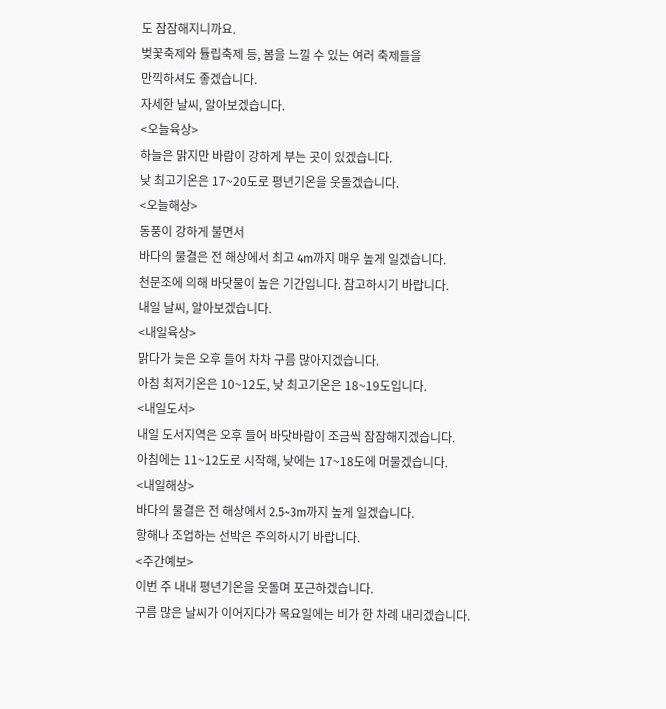도 잠잠해지니까요.
벚꽃축제와 튤립축제 등, 봄을 느낄 수 있는 여러 축제들을
만끽하셔도 좋겠습니다.
자세한 날씨, 알아보겠습니다.
<오늘육상>
하늘은 맑지만 바람이 강하게 부는 곳이 있겠습니다.
낮 최고기온은 17~20도로 평년기온을 웃돌겠습니다.
<오늘해상>
동풍이 강하게 불면서
바다의 물결은 전 해상에서 최고 4m까지 매우 높게 일겠습니다.
천문조에 의해 바닷물이 높은 기간입니다. 참고하시기 바랍니다.
내일 날씨, 알아보겠습니다.
<내일육상>
맑다가 늦은 오후 들어 차차 구름 많아지겠습니다.
아침 최저기온은 10~12도, 낮 최고기온은 18~19도입니다.
<내일도서>
내일 도서지역은 오후 들어 바닷바람이 조금씩 잠잠해지겠습니다.
아침에는 11~12도로 시작해, 낮에는 17~18도에 머물겠습니다.
<내일해상>
바다의 물결은 전 해상에서 2.5~3m까지 높게 일겠습니다.
항해나 조업하는 선박은 주의하시기 바랍니다.
<주간예보>
이번 주 내내 평년기온을 웃돌며 포근하겠습니다.
구름 많은 날씨가 이어지다가 목요일에는 비가 한 차례 내리겠습니다.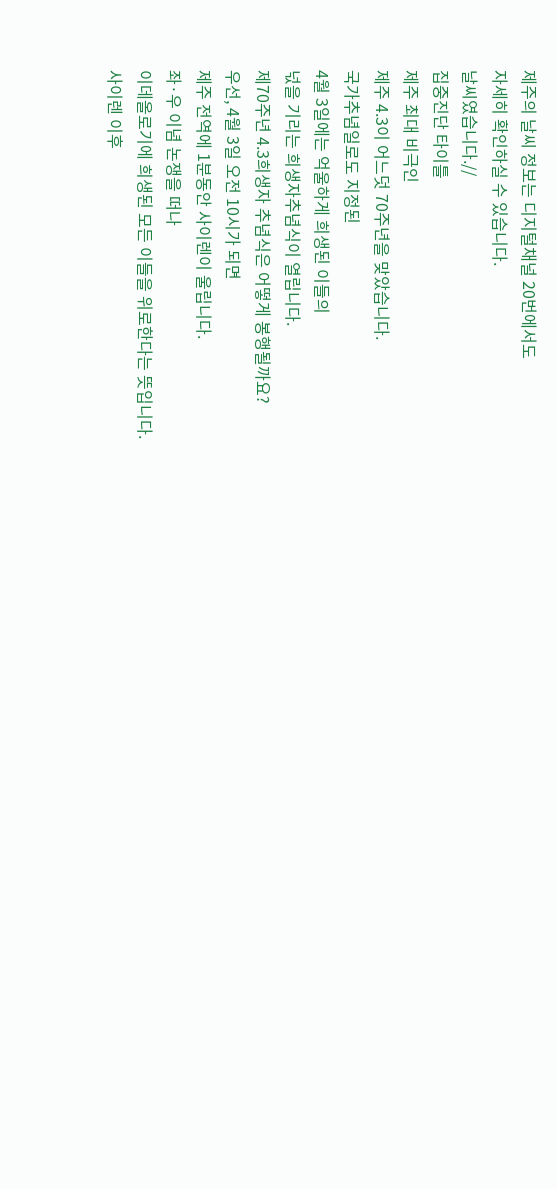제주의 날씨 정보는 디지털채널 20번에서도
자세히 확인하실 수 있습니다.
날씨였습니다.//
집중진단 타이틀
제주 최대 비극인
제주 4.3이 어느덧 70주년을 맞았습니다.
국가추념일로도 지정된
4월 3일에는 억울하게 희생된 이들의
넋을 기리는 희생자추념식이 열립니다.
제70주년 4.3희생자 추념식은 어떻게 봉행될까요?
우선, 4월 3일 오전 10시가 되면
제주 전역에 1분동안 사이렌이 울립니다.
좌·우 이념 논쟁을 떠나
이데올로기에 희생된 모든 이들을 위로한다는 뜻입니다.
사이렌 이후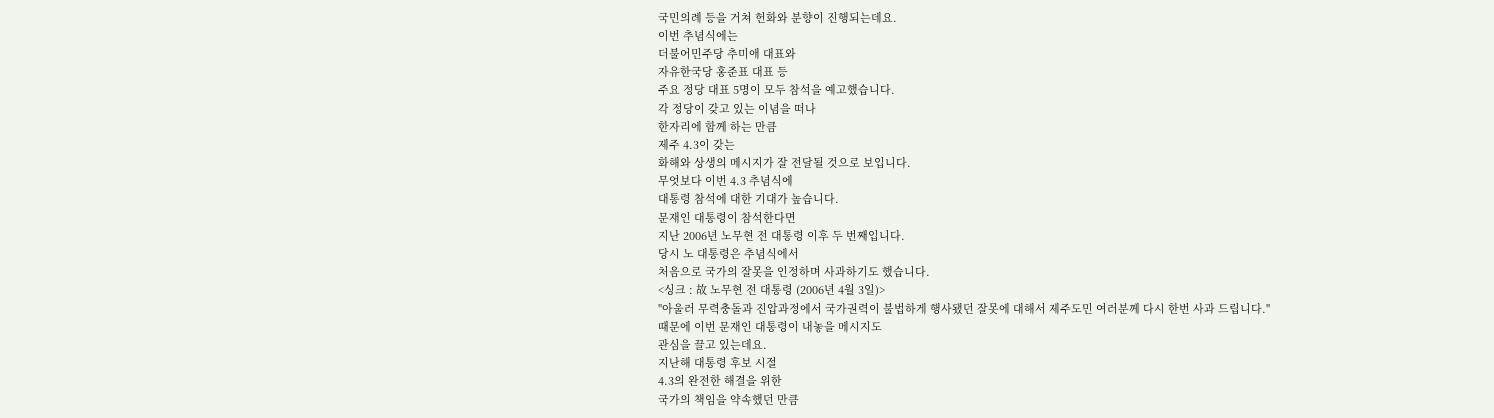국민의례 등을 거쳐 헌화와 분향이 진행되는데요.
이번 추념식에는
더불어민주당 추미애 대표와
자유한국당 홍준표 대표 등
주요 정당 대표 5명이 모두 참석을 예고했습니다.
각 정당이 갖고 있는 이념을 떠나
한자리에 함께 하는 만큼
제주 4.3이 갖는
화해와 상생의 메시지가 잘 전달될 것으로 보입니다.
무엇보다 이번 4.3 추념식에
대통령 참석에 대한 기대가 높습니다.
문재인 대통령이 참석한다면
지난 2006년 노무현 전 대통령 이후 두 번째입니다.
당시 노 대통령은 추념식에서
처음으로 국가의 잘못을 인정하며 사과하기도 했습니다.
<싱크 : 故 노무현 전 대통령 (2006년 4월 3일)>
"아울러 무력충돌과 진압과정에서 국가권력이 불법하게 행사됐던 잘못에 대해서 제주도민 여러분께 다시 한번 사과 드립니다."
때문에 이번 문재인 대통령이 내놓을 메시지도
관심을 끌고 있는데요.
지난해 대통령 후보 시절
4.3의 완전한 해결을 위한
국가의 책임을 약속했던 만큼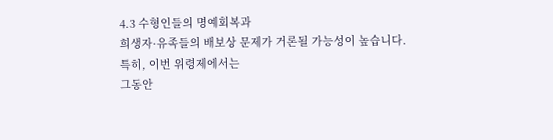4.3 수형인들의 명예회복과
희생자·유족들의 배보상 문제가 거론될 가능성이 높습니다.
특히, 이번 위령제에서는
그동안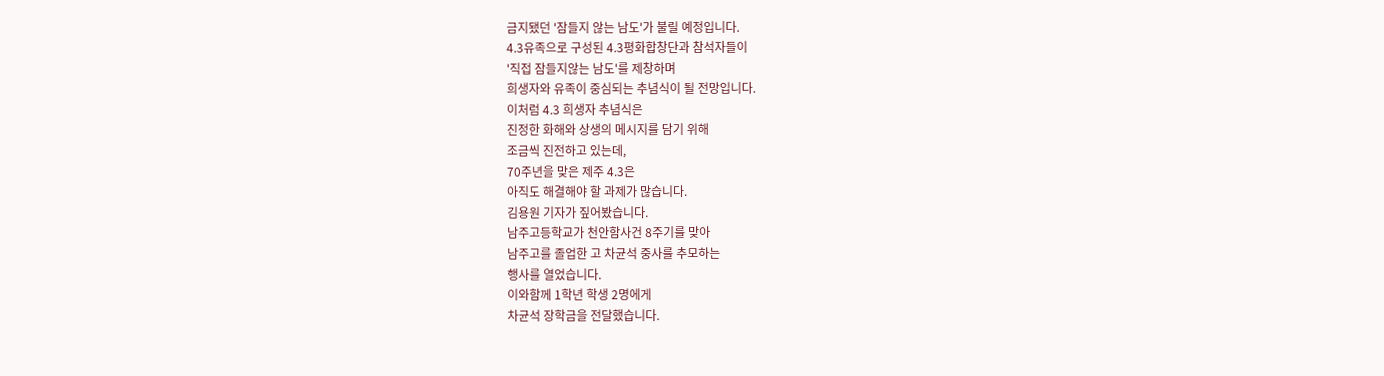금지됐던 '잠들지 않는 남도'가 불릴 예정입니다.
4.3유족으로 구성된 4.3평화합창단과 참석자들이
'직접 잠들지않는 남도'를 제창하며
희생자와 유족이 중심되는 추념식이 될 전망입니다.
이처럼 4.3 희생자 추념식은
진정한 화해와 상생의 메시지를 담기 위해
조금씩 진전하고 있는데,
70주년을 맞은 제주 4.3은
아직도 해결해야 할 과제가 많습니다.
김용원 기자가 짚어봤습니다.
남주고등학교가 천안함사건 8주기를 맞아
남주고를 졸업한 고 차균석 중사를 추모하는
행사를 열었습니다.
이와함께 1학년 학생 2명에게
차균석 장학금을 전달했습니다.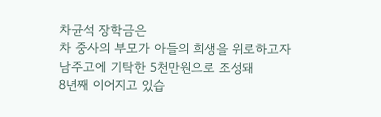차균석 장학금은
차 중사의 부모가 아들의 희생을 위로하고자
남주고에 기탁한 5천만원으로 조성돼
8년째 이어지고 있습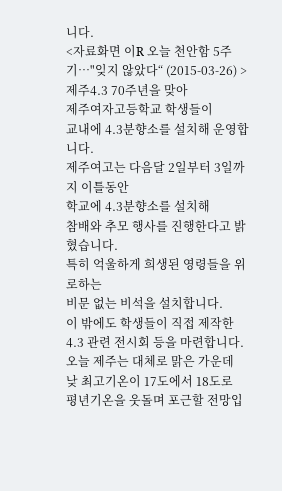니다.
<자료화면 이R 오늘 천안함 5주기…"잊지 않았다“ (2015-03-26) >
제주4.3 70주년을 맞아
제주여자고등학교 학생들이
교내에 4.3분향소를 설치해 운영합니다.
제주여고는 다음달 2일부터 3일까지 이틀동안
학교에 4.3분향소를 설치해
참배와 추모 행사를 진행한다고 밝혔습니다.
특히 억울하게 희생된 영령들을 위로하는
비문 없는 비석을 설치합니다.
이 밖에도 학생들이 직접 제작한 4.3 관련 전시회 등을 마련합니다.
오늘 제주는 대체로 맑은 가운데
낮 최고기온이 17도에서 18도로
평년기온을 웃돌며 포근할 전망입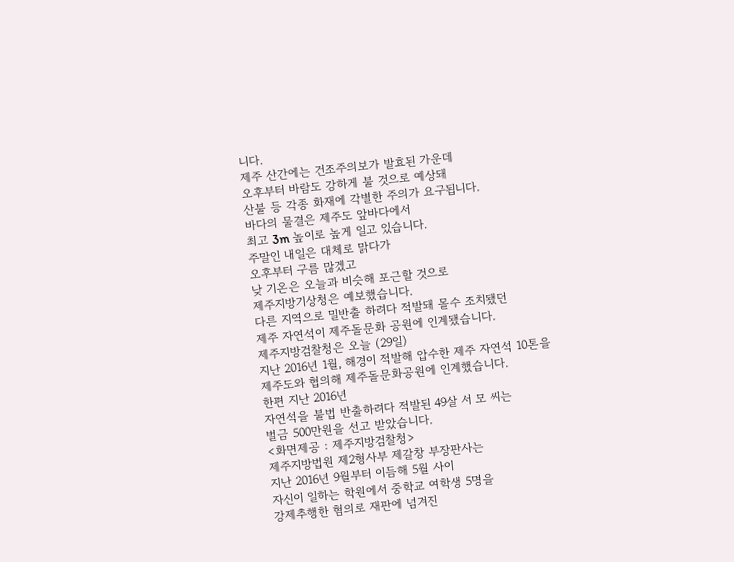니다.
제주 산간에는 건조주의보가 발효된 가운데
오후부터 바람도 강하게 불 것으로 예상돼
산불 등 각종 화재에 각별한 주의가 요구됩니다.
바다의 물결은 제주도 앞바다에서
최고 3m 높이로 높게 일고 있습니다.
주말인 내일은 대체로 맑다가
오후부터 구름 많겠고
낮 기온은 오늘과 비슷해 포근할 것으로
제주지방기상청은 예보했습니다.
다른 지역으로 밀반출 하려다 적발돼 몰수 조치됐던
제주 자연석이 제주돌문화 공원에 인계됐습니다.
제주지방검찰청은 오늘 (29일)
지난 2016년 1월, 해경이 적발해 압수한 제주 자연석 10톤을
제주도와 협의해 제주돌문화공원에 인계했습니다.
한편 지난 2016년
자연석을 불법 반출하려다 적발된 49살 서 모 씨는
벌금 500만원을 선고 받았습니다.
<화면제공 : 제주지방검찰청>
제주지방법원 제2형사부 제갈창 부장판사는
지난 2016년 9월부터 이듬해 5월 사이
자신이 일하는 학원에서 중학교 여학생 5명을
강제추행한 혐의로 재판에 넘겨진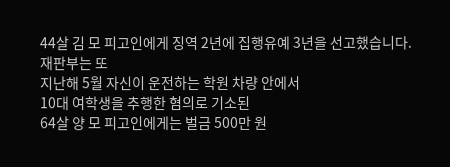44살 김 모 피고인에게 징역 2년에 집행유예 3년을 선고했습니다.
재판부는 또
지난해 5월 자신이 운전하는 학원 차량 안에서
10대 여학생을 추행한 혐의로 기소된
64살 양 모 피고인에게는 벌금 500만 원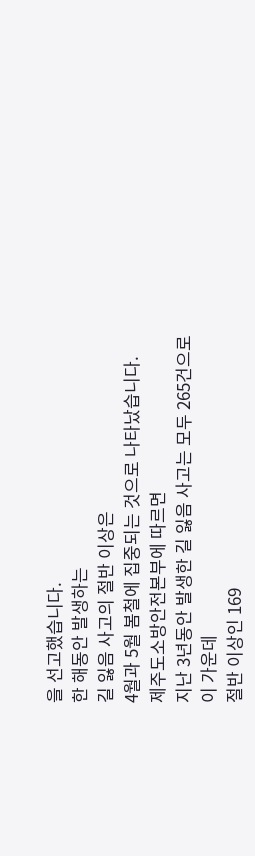을 선고했습니다.
한 해동안 발생하는
길 잃음 사고의 절반 이상은
4월과 5월 봄철에 집중되는 것으로 나타났습니다.
제주도소방안전본부에 따르면
지난 3년동안 발생한 길 잃음 사고는 모두 265건으로
이 가운데
절반 이상인 169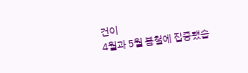건이
4월과 5월 봄철에 집중됐습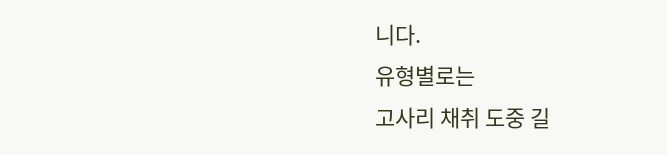니다.
유형별로는
고사리 채취 도중 길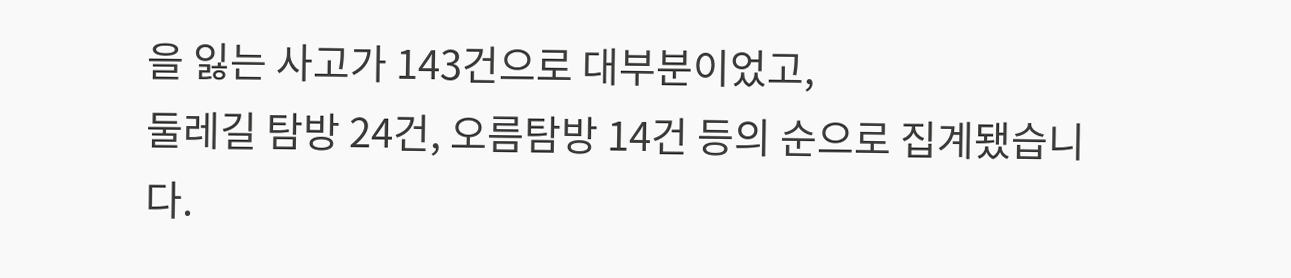을 잃는 사고가 143건으로 대부분이었고,
둘레길 탐방 24건, 오름탐방 14건 등의 순으로 집계됐습니다.